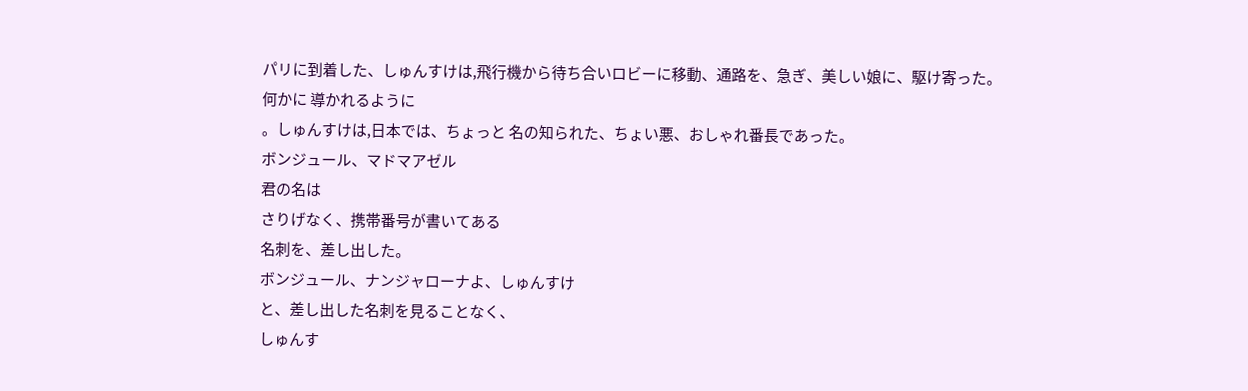パリに到着した、しゅんすけは,飛行機から待ち合いロビーに移動、通路を、急ぎ、美しい娘に、駆け寄った。
何かに 導かれるように
。しゅんすけは,日本では、ちょっと 名の知られた、ちょい悪、おしゃれ番長であった。
ボンジュール、マドマアゼル
君の名は
さりげなく、携帯番号が書いてある
名刺を、差し出した。
ボンジュール、ナンジャローナよ、しゅんすけ
と、差し出した名刺を見ることなく、
しゅんす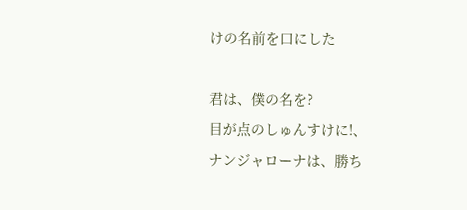けの名前を口にした

君は、僕の名を?
目が点のしゅんすけに!、
ナンジャローナは、勝ち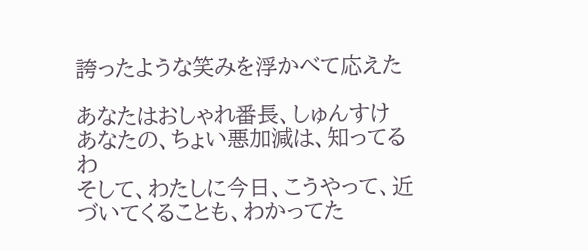誇ったような笑みを浮かべて応えた

あなたはおしゃれ番長、しゅんすけ
あなたの、ちょい悪加減は、知ってるわ
そして、わたしに今日、こうやって、近づいてくることも、わかってた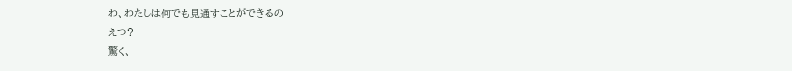わ、わたしは何でも見通すことができるの
えつ?
驚く、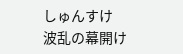しゅんすけ
波乱の幕開け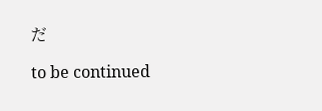だ

to be continued